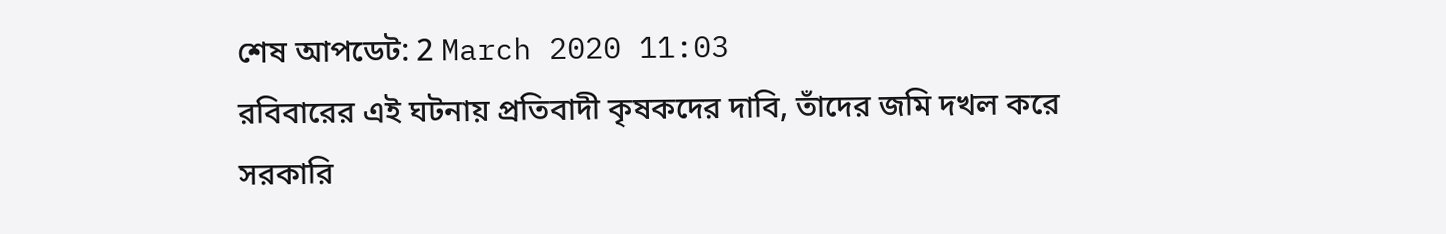শেষ আপডেট: 2 March 2020 11:03
রবিবারের এই ঘটনায় প্রতিবাদী কৃষকদের দাবি, তাঁদের জমি দখল করে সরকারি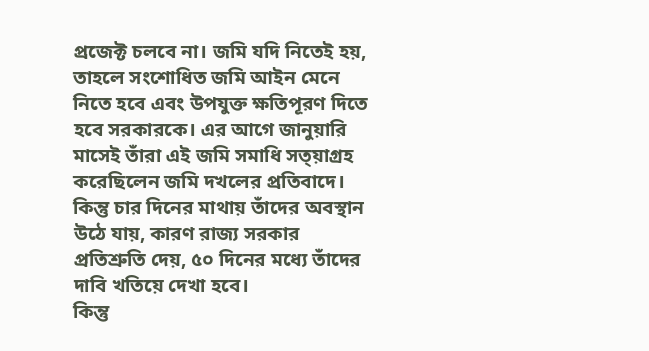প্রজেক্ট চলবে না। জমি যদি নিতেই হয়, তাহলে সংশোধিত জমি আইন মেনে নিতে হবে এবং উপযুক্ত ক্ষতিপূরণ দিতে হবে সরকারকে। এর আগে জানুয়ারি মাসেই তাঁরা এই জমি সমাধি সত্য়াগ্রহ করেছিলেন জমি দখলের প্রতিবাদে। কিন্তু চার দিনের মাথায় তাঁদের অবস্থান উঠে যায়, কারণ রাজ্য সরকার প্রতিশ্রুতি দেয়, ৫০ দিনের মধ্যে তাঁদের দাবি খতিয়ে দেখা হবে।
কিন্তু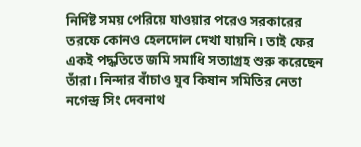নির্দিষ্ট সময় পেরিয়ে যাওয়ার পরেও সরকারের তরফে কোনও হেলদোল দেখা যায়নি। তাই ফের একই পদ্ধতিতে জমি সমাধি সত্যাগ্রহ শুরু করেছেন তাঁরা। নিন্দার বাঁচাও যুব কিষান সমিতির নেতা নগেন্দ্র সিং দেবনাথ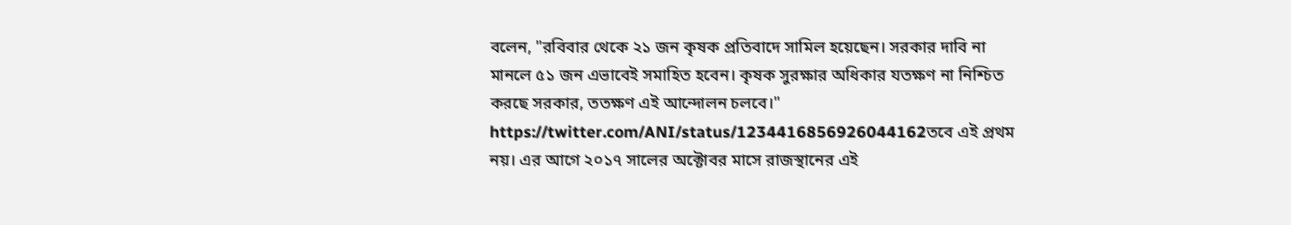বলেন, "রবিবার থেকে ২১ জন কৃষক প্রতিবাদে সামিল হয়েছেন। সরকার দাবি না মানলে ৫১ জন এভাবেই সমাহিত হবেন। কৃষক সুরক্ষার অধিকার যতক্ষণ না নিশ্চিত করছে সরকার, ততক্ষণ এই আন্দোলন চলবে।"
https://twitter.com/ANI/status/1234416856926044162তবে এই প্রথম নয়। এর আগে ২০১৭ সালের অক্টোবর মাসে রাজস্থানের এই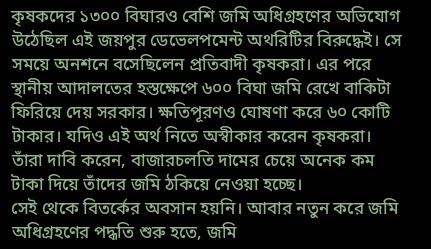কৃষকদের ১৩০০ বিঘারও বেশি জমি অধিগ্রহণের অভিযোগ উঠেছিল এই জয়পুর ডেভেলপমেন্ট অথরিটির বিরুদ্ধেই। সে সময়ে অনশনে বসেছিলেন প্রতিবাদী কৃষকরা। এর পরে স্থানীয় আদালতের হস্তক্ষেপে ৬০০ বিঘা জমি রেখে বাকিটা ফিরিয়ে দেয় সরকার। ক্ষতিপূরণও ঘোষণা করে ৬০ কোটি টাকার। যদিও এই অর্থ নিতে অস্বীকার করেন কৃষকরা। তাঁরা দাবি করেন, বাজারচলতি দামের চেয়ে অনেক কম টাকা দিয়ে তাঁদের জমি ঠকিয়ে নেওয়া হচ্ছে।
সেই থেকে বিতর্কের অবসান হয়নি। আবার নতুন করে জমি অধিগ্রহণের পদ্ধতি শুরু হতে, জমি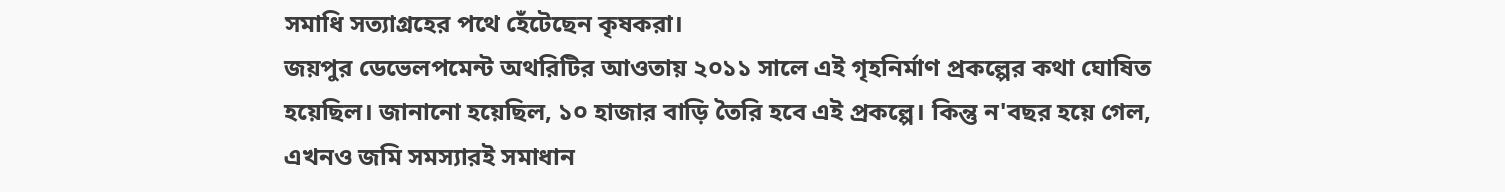সমাধি সত্যাগ্রহের পথে হেঁটেছেন কৃষকরা।
জয়পুর ডেভেলপমেন্ট অথরিটির আওতায় ২০১১ সালে এই গৃহনির্মাণ প্রকল্পের কথা ঘোষিত হয়েছিল। জানানো হয়েছিল, ১০ হাজার বাড়ি তৈরি হবে এই প্রকল্পে। কিন্তু ন'বছর হয়ে গেল, এখনও জমি সমস্যারই সমাধান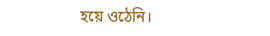হয়ে ওঠেনি।